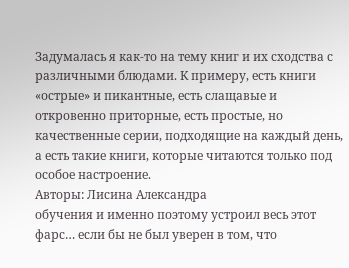Задумалась я как-то на тему книг и их сходства с различными блюдами. К примеру, есть книги «острые» и пикантные, есть слащавые и откровенно приторные, есть простые, но качественные серии, подходящие на каждый день, а есть такие книги, которые читаются только под особое настроение.
Авторы: Лисина Александра
обучения и именно поэтому устроил весь этот фарс… если бы не был уверен в том, что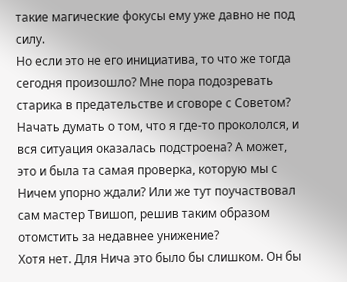такие магические фокусы ему уже давно не под силу.
Но если это не его инициатива, то что же тогда сегодня произошло? Мне пора подозревать старика в предательстве и сговоре с Советом? Начать думать о том, что я где-то прокололся, и вся ситуация оказалась подстроена? А может, это и была та самая проверка, которую мы с Ничем упорно ждали? Или же тут поучаствовал сам мастер Твишоп, решив таким образом отомстить за недавнее унижение?
Хотя нет. Для Нича это было бы слишком. Он бы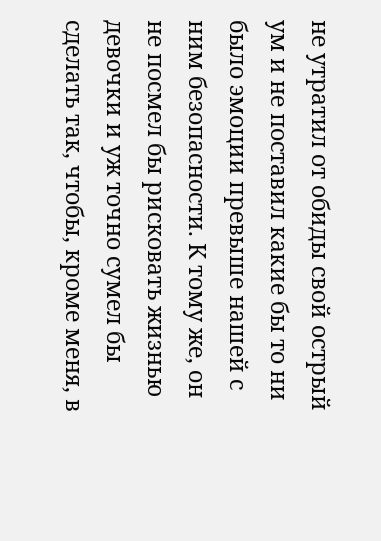не утратил от обиды свой острый ум и не поставил какие бы то ни было эмоции превыше нашей с ним безопасности. К тому же, он не посмел бы рисковать жизнью девочки и уж точно сумел бы сделать так, чтобы, кроме меня, в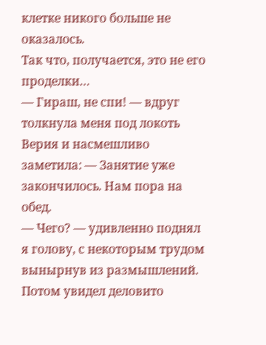клетке никого больше не оказалось.
Так что, получается, это не его проделки…
— Гираш, не спи! — вдруг толкнула меня под локоть Верия и насмешливо заметила: — Занятие уже закончилось. Нам пора на обед.
— Чего? — удивленно поднял я голову, с некоторым трудом вынырнув из размышлений. Потом увидел деловито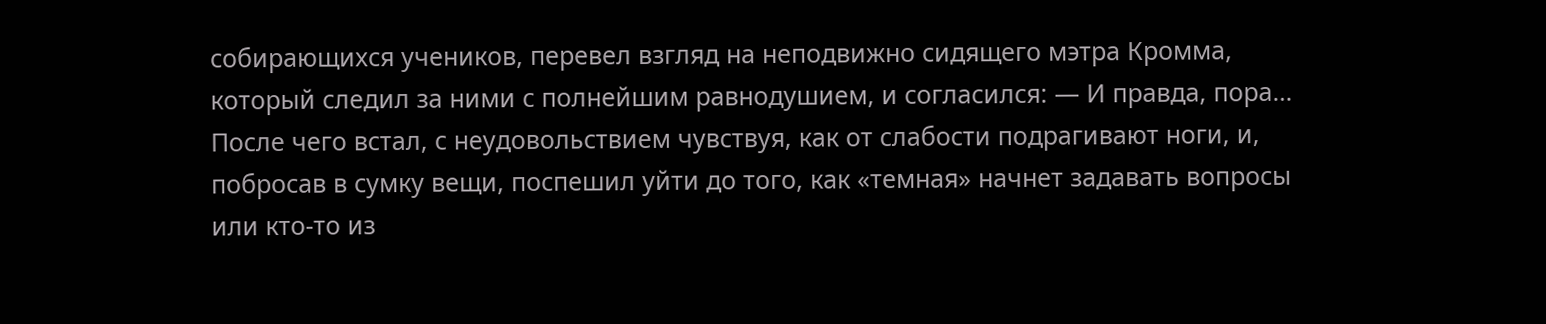собирающихся учеников, перевел взгляд на неподвижно сидящего мэтра Кромма, который следил за ними с полнейшим равнодушием, и согласился: — И правда, пора…
После чего встал, с неудовольствием чувствуя, как от слабости подрагивают ноги, и, побросав в сумку вещи, поспешил уйти до того, как «темная» начнет задавать вопросы или кто-то из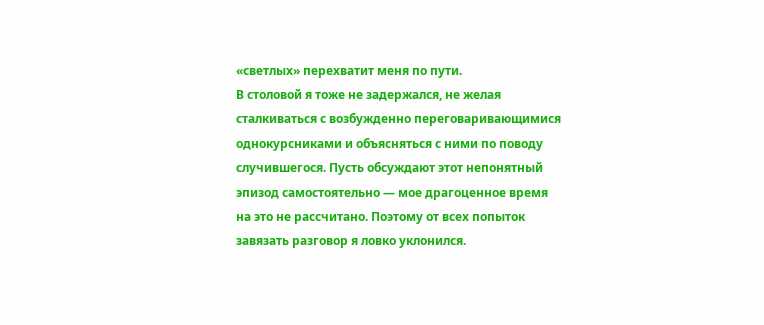«светлых» перехватит меня по пути.
В столовой я тоже не задержался, не желая сталкиваться с возбужденно переговаривающимися однокурсниками и объясняться с ними по поводу случившегося. Пусть обсуждают этот непонятный эпизод самостоятельно — мое драгоценное время на это не рассчитано. Поэтому от всех попыток завязать разговор я ловко уклонился.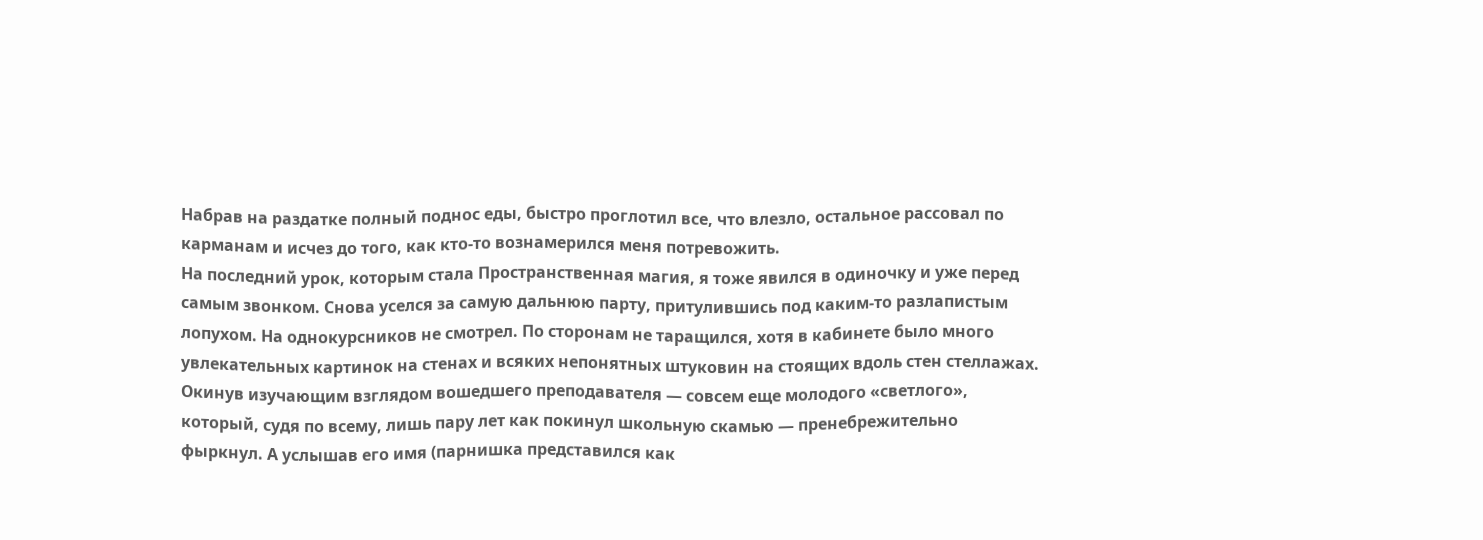Набрав на раздатке полный поднос еды, быстро проглотил все, что влезло, остальное рассовал по карманам и исчез до того, как кто-то вознамерился меня потревожить.
На последний урок, которым стала Пространственная магия, я тоже явился в одиночку и уже перед самым звонком. Снова уселся за самую дальнюю парту, притулившись под каким-то разлапистым лопухом. На однокурсников не смотрел. По сторонам не таращился, хотя в кабинете было много увлекательных картинок на стенах и всяких непонятных штуковин на стоящих вдоль стен стеллажах. Окинув изучающим взглядом вошедшего преподавателя — совсем еще молодого «светлого», который, судя по всему, лишь пару лет как покинул школьную скамью — пренебрежительно фыркнул. А услышав его имя (парнишка представился как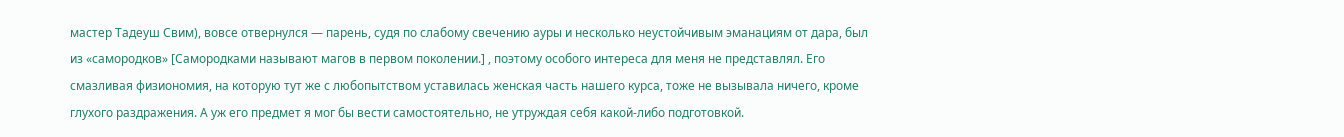мастер Тадеуш Свим), вовсе отвернулся — парень, судя по слабому свечению ауры и несколько неустойчивым эманациям от дара, был из «самородков» [Самородками называют магов в первом поколении.] , поэтому особого интереса для меня не представлял. Его смазливая физиономия, на которую тут же с любопытством уставилась женская часть нашего курса, тоже не вызывала ничего, кроме глухого раздражения. А уж его предмет я мог бы вести самостоятельно, не утруждая себя какой-либо подготовкой.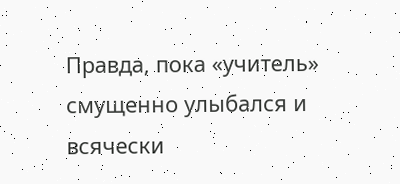Правда, пока «учитель» смущенно улыбался и всячески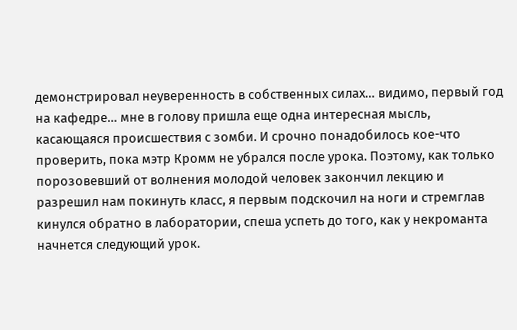демонстрировал неуверенность в собственных силах… видимо, первый год на кафедре… мне в голову пришла еще одна интересная мысль, касающаяся происшествия с зомби. И срочно понадобилось кое-что проверить, пока мэтр Кромм не убрался после урока. Поэтому, как только порозовевший от волнения молодой человек закончил лекцию и разрешил нам покинуть класс, я первым подскочил на ноги и стремглав кинулся обратно в лаборатории, спеша успеть до того, как у некроманта начнется следующий урок.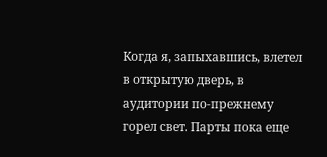Когда я, запыхавшись, влетел в открытую дверь, в аудитории по-прежнему горел свет. Парты пока еще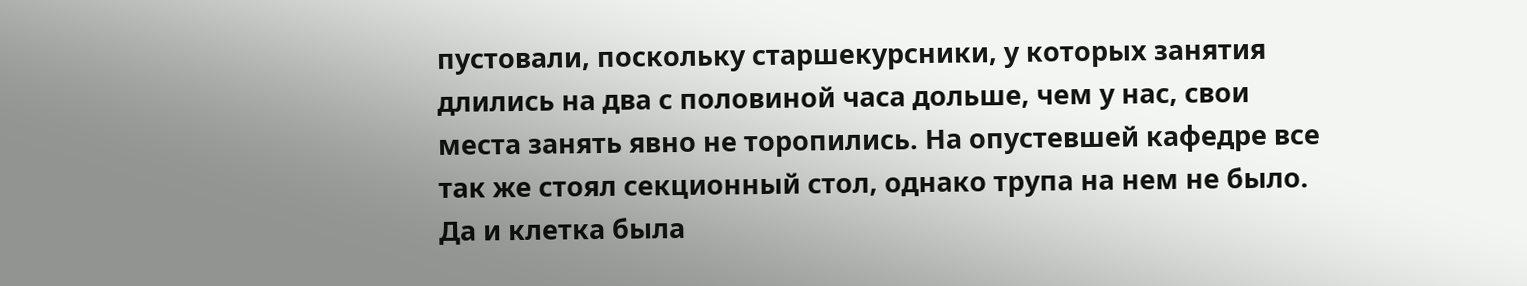пустовали, поскольку старшекурсники, у которых занятия длились на два с половиной часа дольше, чем у нас, свои места занять явно не торопились. На опустевшей кафедре все так же стоял секционный стол, однако трупа на нем не было. Да и клетка была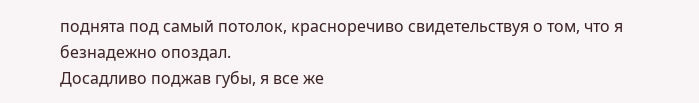поднята под самый потолок, красноречиво свидетельствуя о том, что я безнадежно опоздал.
Досадливо поджав губы, я все же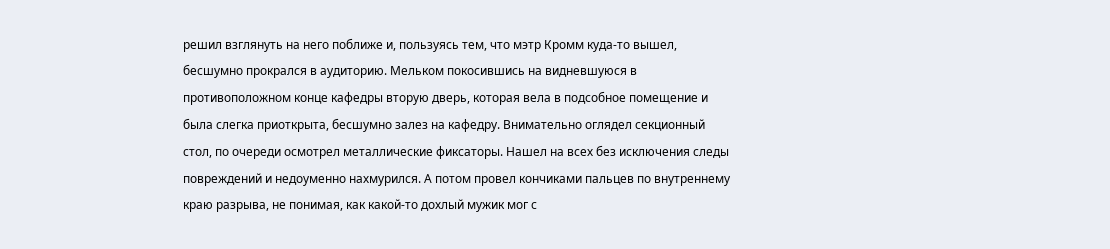решил взглянуть на него поближе и, пользуясь тем, что мэтр Кромм куда-то вышел, бесшумно прокрался в аудиторию. Мельком покосившись на видневшуюся в противоположном конце кафедры вторую дверь, которая вела в подсобное помещение и была слегка приоткрыта, бесшумно залез на кафедру. Внимательно оглядел секционный стол, по очереди осмотрел металлические фиксаторы. Нашел на всех без исключения следы повреждений и недоуменно нахмурился. А потом провел кончиками пальцев по внутреннему краю разрыва, не понимая, как какой-то дохлый мужик мог с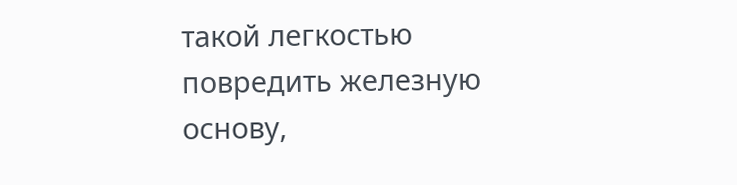такой легкостью повредить железную основу,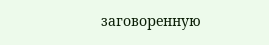заговоренную